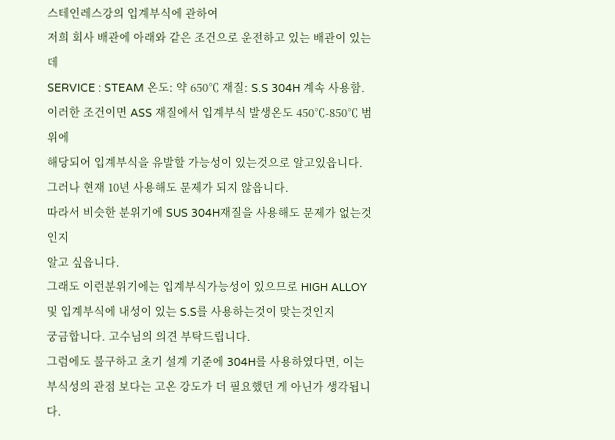스테인레스강의 입계부식에 관하여
저희 회사 배관에 아래와 같은 조건으로 운전하고 있는 배관이 있는데
SERVICE : STEAM 온도: 약 650℃ 재질: S.S 304H 계속 사용함.
이러한 조건이면 ASS 재질에서 입계부식 발생온도 450℃-850℃ 범위에
해당되어 입계부식을 유발할 가능성이 있는것으로 알고있읍니다.
그러나 현재 10년 사용해도 문제가 되지 않읍니다.
따라서 비슷한 분위기에 SUS 304H재질을 사용해도 문제가 없는것인지
알고 싶읍니다.
그래도 이런분위기에는 입계부식가능성이 있으므로 HIGH ALLOY 및 입계부식에 내성이 있는 S.S를 사용하는것이 맞는것인지
궁금합니다. 고수님의 의견 부탁드립니다.
그럼에도 불구하고 초기 설계 기준에 304H를 사용하였다면, 이는 부식성의 관점 보다는 고온 강도가 더 필요했던 게 아닌가 생각됩니다.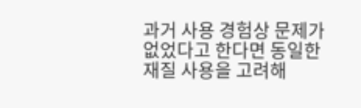과거 사용 경험상 문제가 없었다고 한다면 동일한 재질 사용을 고려해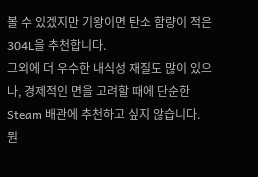볼 수 있겠지만 기왕이면 탄소 함량이 적은 304L을 추천합니다.
그외에 더 우수한 내식성 재질도 많이 있으나, 경제적인 면을 고려할 때에 단순한 Steam 배관에 추천하고 싶지 않습니다.
뭔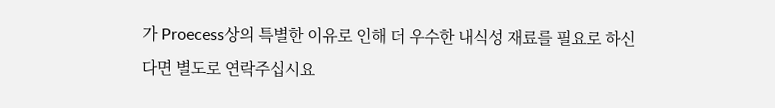가 Proecess상의 특별한 이유로 인해 더 우수한 내식성 재료를 필요로 하신다면 별도로 연락주십시요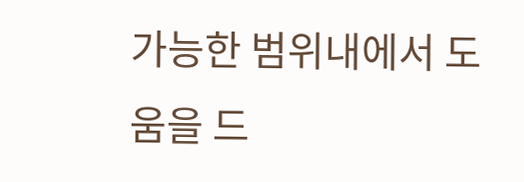가능한 범위내에서 도움을 드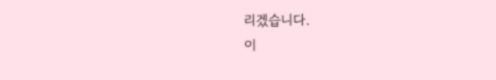리겠습니다.
이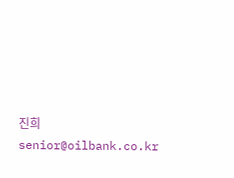진희 senior@oilbank.co.kr